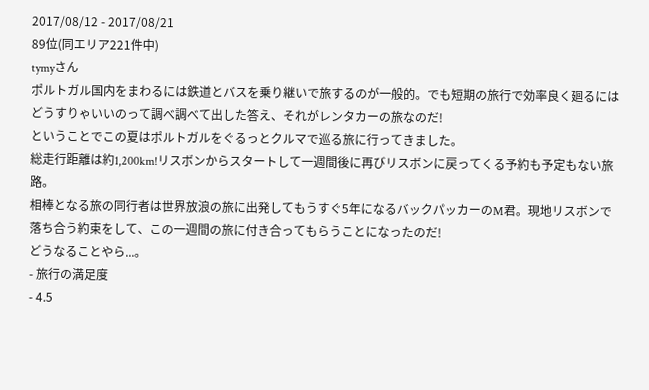2017/08/12 - 2017/08/21
89位(同エリア221件中)
tymyさん
ポルトガル国内をまわるには鉄道とバスを乗り継いで旅するのが一般的。でも短期の旅行で効率良く廻るにはどうすりゃいいのって調べ調べて出した答え、それがレンタカーの旅なのだ!
ということでこの夏はポルトガルをぐるっとクルマで巡る旅に行ってきました。
総走行距離は約1,200km!リスボンからスタートして一週間後に再びリスボンに戻ってくる予約も予定もない旅路。
相棒となる旅の同行者は世界放浪の旅に出発してもうすぐ5年になるバックパッカーのM君。現地リスボンで落ち合う約束をして、この一週間の旅に付き合ってもらうことになったのだ!
どうなることやら...。
- 旅行の満足度
- 4.5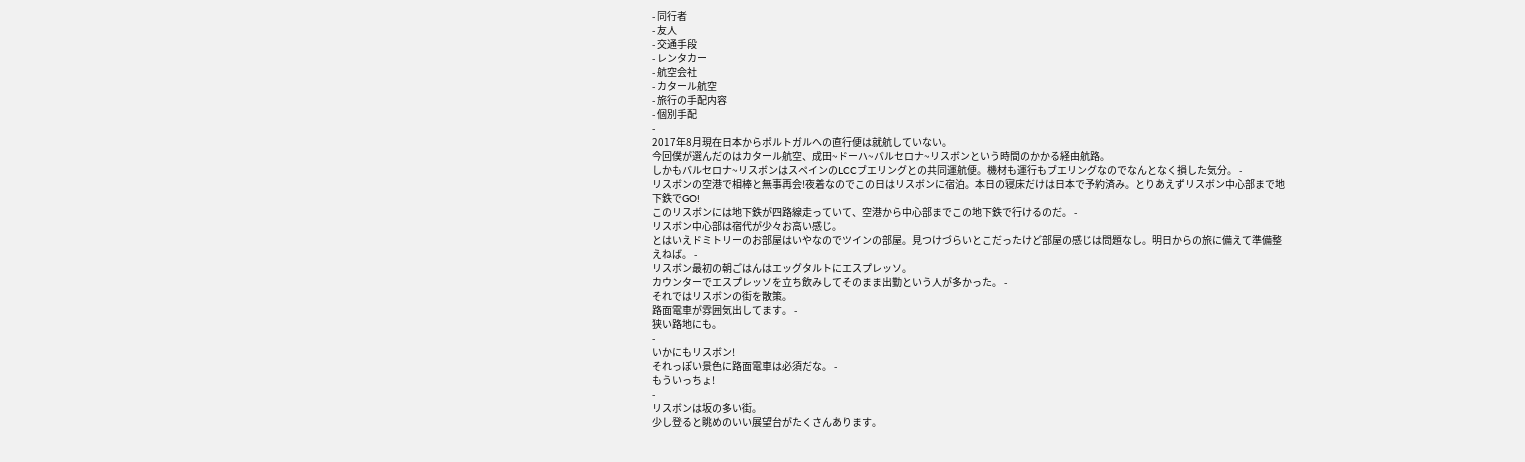- 同行者
- 友人
- 交通手段
- レンタカー
- 航空会社
- カタール航空
- 旅行の手配内容
- 個別手配
-
2017年8月現在日本からポルトガルへの直行便は就航していない。
今回僕が選んだのはカタール航空、成田~ドーハ~バルセロナ~リスボンという時間のかかる経由航路。
しかもバルセロナ~リスボンはスペインのLCCブエリングとの共同運航便。機材も運行もブエリングなのでなんとなく損した気分。 -
リスボンの空港で相棒と無事再会!夜着なのでこの日はリスボンに宿泊。本日の寝床だけは日本で予約済み。とりあえずリスボン中心部まで地下鉄でGO!
このリスボンには地下鉄が四路線走っていて、空港から中心部までこの地下鉄で行けるのだ。 -
リスボン中心部は宿代が少々お高い感じ。
とはいえドミトリーのお部屋はいやなのでツインの部屋。見つけづらいとこだったけど部屋の感じは問題なし。明日からの旅に備えて準備整えねば。 -
リスボン最初の朝ごはんはエッグタルトにエスプレッソ。
カウンターでエスプレッソを立ち飲みしてそのまま出勤という人が多かった。 -
それではリスボンの街を散策。
路面電車が雰囲気出してます。 -
狭い路地にも。
-
いかにもリスボン!
それっぽい景色に路面電車は必須だな。 -
もういっちょ!
-
リスボンは坂の多い街。
少し登ると眺めのいい展望台がたくさんあります。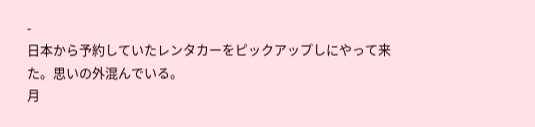-
日本から予約していたレンタカーをピックアップしにやって来た。思いの外混んでいる。
月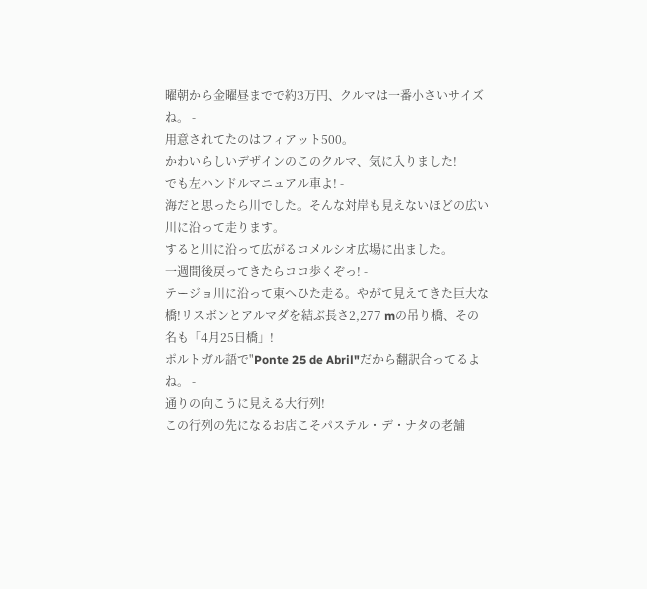曜朝から金曜昼までで約3万円、クルマは一番小さいサイズね。 -
用意されてたのはフィアット500。
かわいらしいデザインのこのクルマ、気に入りました!
でも左ハンドルマニュアル車よ! -
海だと思ったら川でした。そんな対岸も見えないほどの広い川に沿って走ります。
すると川に沿って広がるコメルシオ広場に出ました。
一週間後戻ってきたらココ歩くぞっ! -
テージョ川に沿って東へひた走る。やがて見えてきた巨大な橋!リスボンとアルマダを結ぶ長さ2,277 mの吊り橋、その名も「4月25日橋」!
ポルトガル語で"Ponte 25 de Abril"だから翻訳合ってるよね。 -
通りの向こうに見える大行列!
この行列の先になるお店こそパステル・デ・ナタの老舗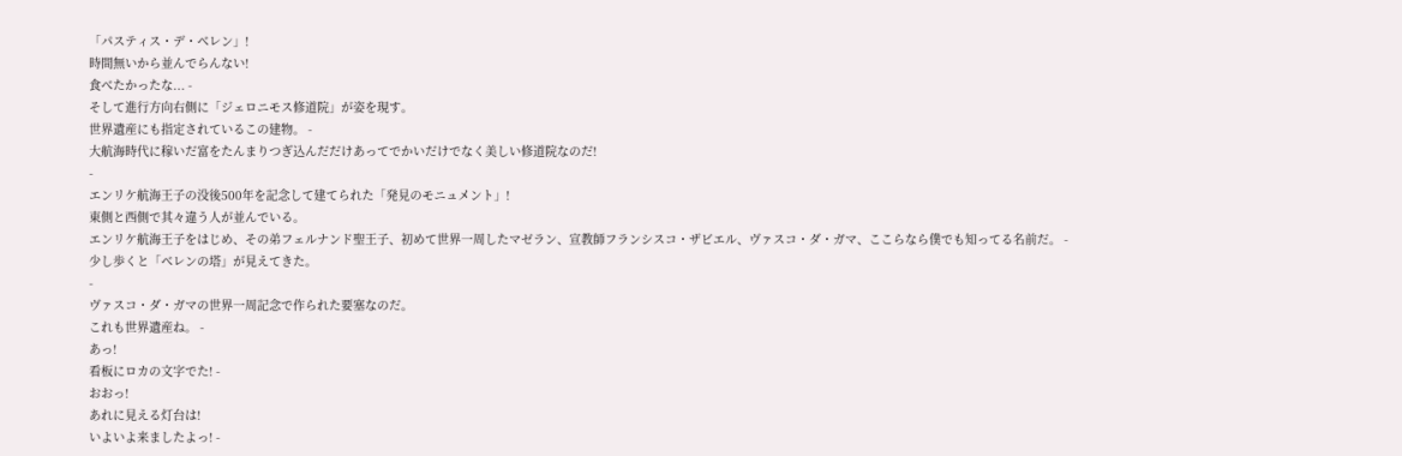「パスティス・デ・ベレン」!
時間無いから並んでらんない!
食べたかったな... -
そして進行方向右側に「ジェロニモス修道院」が姿を現す。
世界遺産にも指定されているこの建物。 -
大航海時代に稼いだ富をたんまりつぎ込んだだけあってでかいだけでなく美しい修道院なのだ!
-
エンリケ航海王子の没後500年を記念して建てられた「発見のモニュメント」!
東側と西側で其々違う人が並んでいる。
エンリケ航海王子をはじめ、その弟フェルナンド聖王子、初めて世界一周したマゼラン、宣教師フランシスコ・ザビエル、ヴァスコ・ダ・ガマ、ここらなら僕でも知ってる名前だ。 -
少し歩くと「ベレンの塔」が見えてきた。
-
ヴァスコ・ダ・ガマの世界一周記念で作られた要塞なのだ。
これも世界遺産ね。 -
あっ!
看板にロカの文字でた! -
おおっ!
あれに見える灯台は!
いよいよ来ましたよっ! -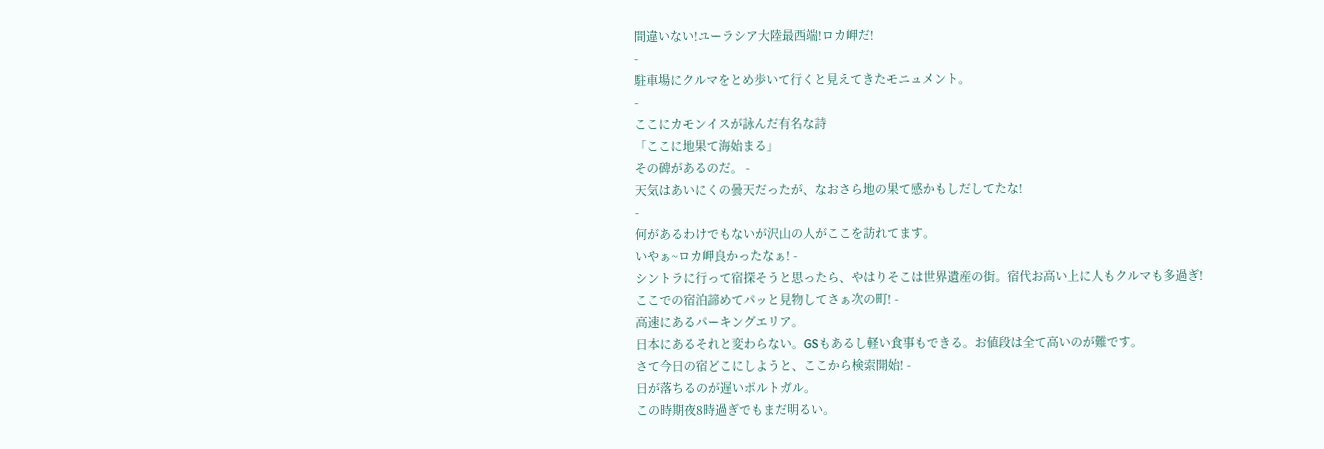間違いない!ユーラシア大陸最西端!ロカ岬だ!
-
駐車場にクルマをとめ歩いて行くと見えてきたモニュメント。
-
ここにカモンイスが詠んだ有名な詩
「ここに地果て海始まる」
その碑があるのだ。 -
天気はあいにくの曇天だったが、なおさら地の果て感かもしだしてたな!
-
何があるわけでもないが沢山の人がここを訪れてます。
いやぁ~ロカ岬良かったなぁ! -
シントラに行って宿探そうと思ったら、やはりそこは世界遺産の街。宿代お高い上に人もクルマも多過ぎ!
ここでの宿泊諦めてパッと見物してさぁ次の町! -
高速にあるパーキングエリア。
日本にあるそれと変わらない。GSもあるし軽い食事もできる。お値段は全て高いのが難です。
さて今日の宿どこにしようと、ここから検索開始! -
日が落ちるのが遅いポルトガル。
この時期夜8時過ぎでもまだ明るい。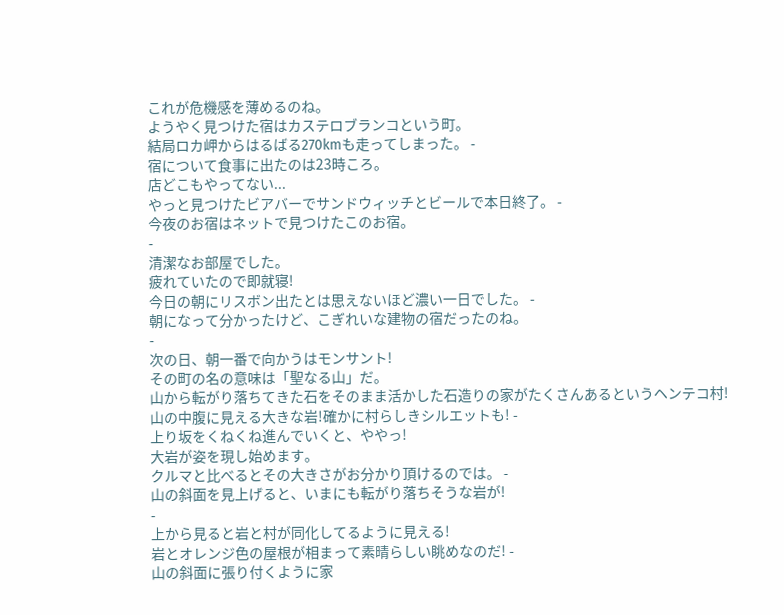これが危機感を薄めるのね。
ようやく見つけた宿はカステロブランコという町。
結局ロカ岬からはるばる270kmも走ってしまった。 -
宿について食事に出たのは23時ころ。
店どこもやってない...
やっと見つけたビアバーでサンドウィッチとビールで本日終了。 -
今夜のお宿はネットで見つけたこのお宿。
-
清潔なお部屋でした。
疲れていたので即就寝!
今日の朝にリスボン出たとは思えないほど濃い一日でした。 -
朝になって分かったけど、こぎれいな建物の宿だったのね。
-
次の日、朝一番で向かうはモンサント!
その町の名の意味は「聖なる山」だ。
山から転がり落ちてきた石をそのまま活かした石造りの家がたくさんあるというヘンテコ村!
山の中腹に見える大きな岩!確かに村らしきシルエットも! -
上り坂をくねくね進んでいくと、ややっ!
大岩が姿を現し始めます。
クルマと比べるとその大きさがお分かり頂けるのでは。 -
山の斜面を見上げると、いまにも転がり落ちそうな岩が!
-
上から見ると岩と村が同化してるように見える!
岩とオレンジ色の屋根が相まって素晴らしい眺めなのだ! -
山の斜面に張り付くように家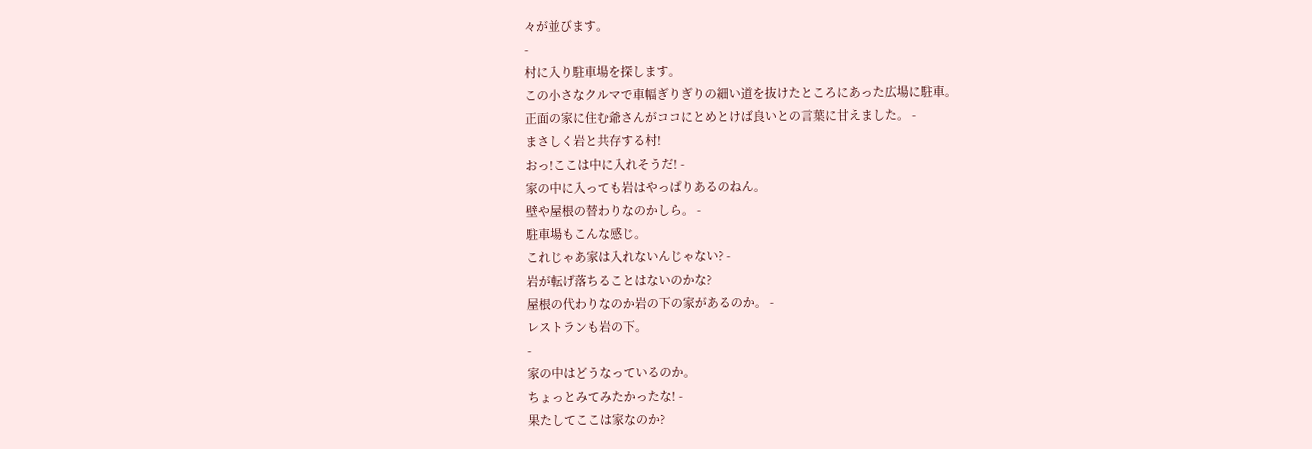々が並びます。
-
村に入り駐車場を探します。
この小さなクルマで車幅ぎりぎりの細い道を抜けたところにあった広場に駐車。
正面の家に住む爺さんがココにとめとけば良いとの言葉に甘えました。 -
まさしく岩と共存する村!
おっ!ここは中に入れそうだ! -
家の中に入っても岩はやっぱりあるのねん。
壁や屋根の替わりなのかしら。 -
駐車場もこんな感じ。
これじゃあ家は入れないんじゃない? -
岩が転げ落ちることはないのかな?
屋根の代わりなのか岩の下の家があるのか。 -
レストランも岩の下。
-
家の中はどうなっているのか。
ちょっとみてみたかったな! -
果たしてここは家なのか?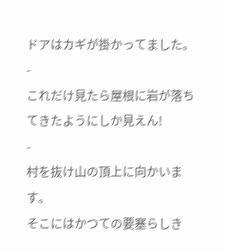ドアはカギが掛かってました。 -
これだけ見たら屋根に岩が落ちてきたようにしか見えん!
-
村を抜け山の頂上に向かいます。
そこにはかつての要塞らしき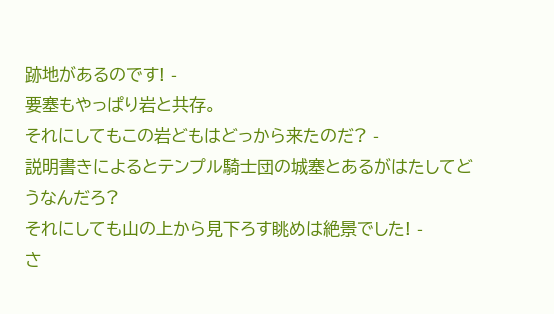跡地があるのです! -
要塞もやっぱり岩と共存。
それにしてもこの岩どもはどっから来たのだ? -
説明書きによるとテンプル騎士団の城塞とあるがはたしてどうなんだろ?
それにしても山の上から見下ろす眺めは絶景でした! -
さ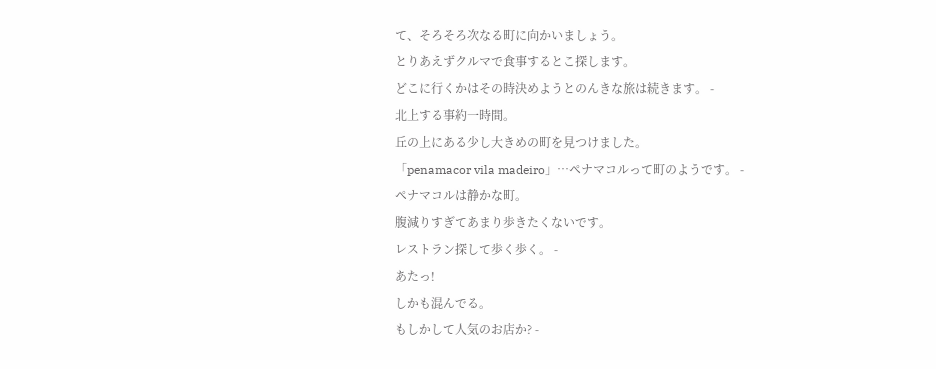て、そろそろ次なる町に向かいましょう。
とりあえずクルマで食事するとこ探します。
どこに行くかはその時決めようとのんきな旅は続きます。 -
北上する事約一時間。
丘の上にある少し大きめの町を見つけました。
「penamacor vila madeiro」…ペナマコルって町のようです。 -
ペナマコルは静かな町。
腹減りすぎてあまり歩きたくないです。
レストラン探して歩く歩く。 -
あたっ!
しかも混んでる。
もしかして人気のお店か? -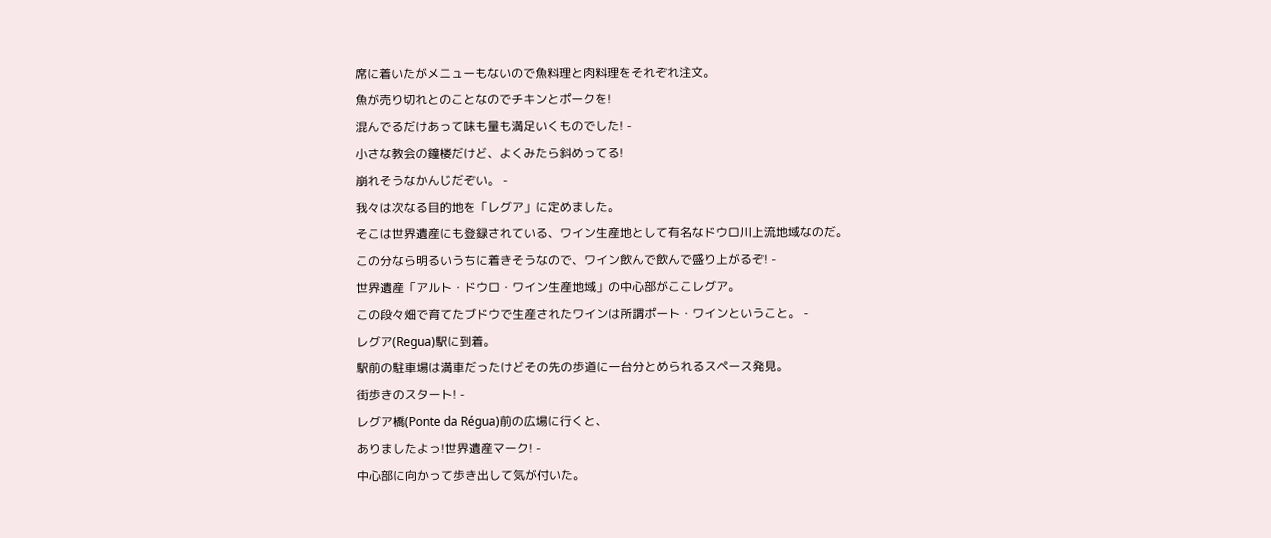席に着いたがメニューもないので魚料理と肉料理をそれぞれ注文。
魚が売り切れとのことなのでチキンとポークを!
混んでるだけあって味も量も満足いくものでした! -
小さな教会の鐘楼だけど、よくみたら斜めってる!
崩れそうなかんじだぞい。 -
我々は次なる目的地を「レグア」に定めました。
そこは世界遺産にも登録されている、ワイン生産地として有名なドウロ川上流地域なのだ。
この分なら明るいうちに着きそうなので、ワイン飲んで飲んで盛り上がるぞ! -
世界遺産「アルト・ドウロ・ワイン生産地域」の中心部がここレグア。
この段々畑で育てたブドウで生産されたワインは所謂ポート・ワインということ。 -
レグア(Regua)駅に到着。
駅前の駐車場は満車だったけどその先の歩道に一台分とめられるスペース発見。
街歩きのスタート! -
レグア橋(Ponte da Régua)前の広場に行くと、
ありましたよっ!世界遺産マーク! -
中心部に向かって歩き出して気が付いた。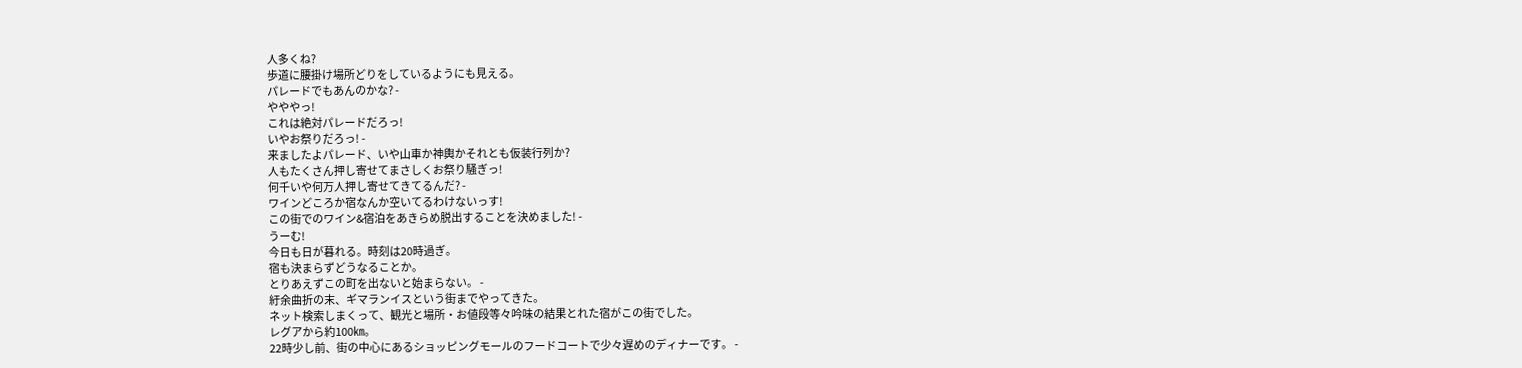人多くね?
歩道に腰掛け場所どりをしているようにも見える。
パレードでもあんのかな? -
やややっ!
これは絶対パレードだろっ!
いやお祭りだろっ! -
来ましたよパレード、いや山車か神輿かそれとも仮装行列か?
人もたくさん押し寄せてまさしくお祭り騒ぎっ!
何千いや何万人押し寄せてきてるんだ? -
ワインどころか宿なんか空いてるわけないっす!
この街でのワイン&宿泊をあきらめ脱出することを決めました! -
うーむ!
今日も日が暮れる。時刻は20時過ぎ。
宿も決まらずどうなることか。
とりあえずこの町を出ないと始まらない。 -
紆余曲折の末、ギマランイスという街までやってきた。
ネット検索しまくって、観光と場所・お値段等々吟味の結果とれた宿がこの街でした。
レグアから約100㎞。
22時少し前、街の中心にあるショッピングモールのフードコートで少々遅めのディナーです。 -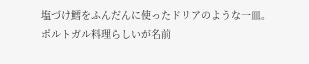塩づけ鱈をふんだんに使ったドリアのような一皿。
ポルトガル料理らしいが名前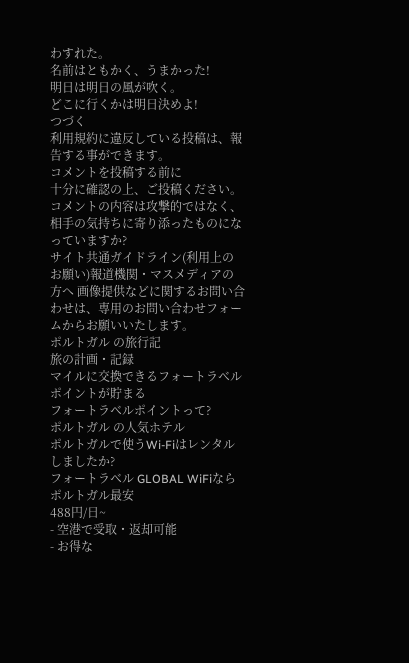わすれた。
名前はともかく、うまかった!
明日は明日の風が吹く。
どこに行くかは明日決めよ!
つづく
利用規約に違反している投稿は、報告する事ができます。
コメントを投稿する前に
十分に確認の上、ご投稿ください。 コメントの内容は攻撃的ではなく、相手の気持ちに寄り添ったものになっていますか?
サイト共通ガイドライン(利用上のお願い)報道機関・マスメディアの方へ 画像提供などに関するお問い合わせは、専用のお問い合わせフォームからお願いいたします。
ポルトガル の旅行記
旅の計画・記録
マイルに交換できるフォートラベルポイントが貯まる
フォートラベルポイントって?
ポルトガル の人気ホテル
ポルトガルで使うWi-Fiはレンタルしましたか?
フォートラベル GLOBAL WiFiなら
ポルトガル最安
488円/日~
- 空港で受取・返却可能
- お得な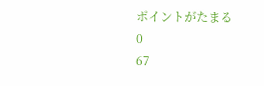ポイントがたまる
0
67